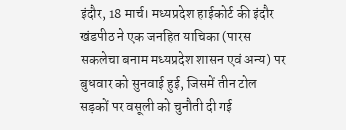इंदौर, 18 मार्च। मध्यप्रदेश हाईकोर्ट की इंदौर खंडपीठ ने एक जनहित याचिका (पारस सकलेचा बनाम मध्यप्रदेश शासन एवं अन्य) पर बुधवार को सुनवाई हुई, जिसमें तीन टोल सड़कों पर वसूली को चुनौती दी गई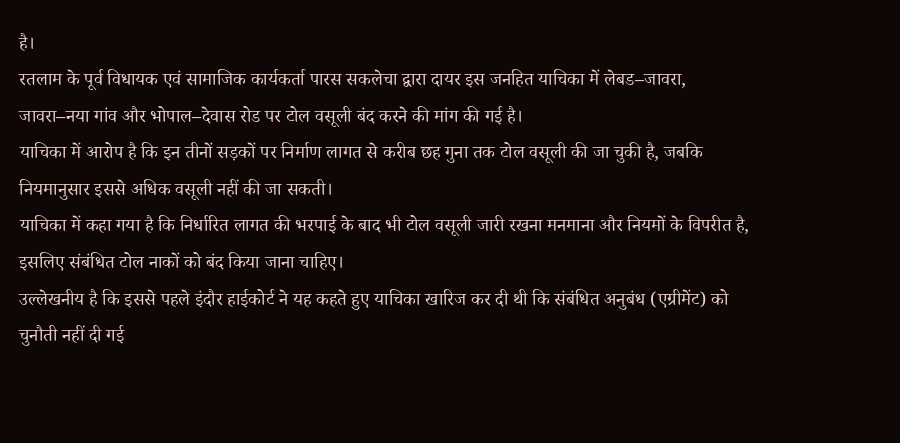है।
रतलाम के पूर्व विधायक एवं सामाजिक कार्यकर्ता पारस सकलेचा द्वारा दायर इस जनहित याचिका में लेबड–जावरा, जावरा–नया गांव और भोपाल–देवास रोड पर टोल वसूली बंद करने की मांग की गई है।
याचिका में आरोप है कि इन तीनों सड़कों पर निर्माण लागत से करीब छह गुना तक टोल वसूली की जा चुकी है, जबकि नियमानुसार इससे अधिक वसूली नहीं की जा सकती।
याचिका में कहा गया है कि निर्धारित लागत की भरपाई के बाद भी टोल वसूली जारी रखना मनमाना और नियमों के विपरीत है, इसलिए संबंधित टोल नाकों को बंद किया जाना चाहिए।
उल्लेखनीय है कि इससे पहले इंदौर हाईकोर्ट ने यह कहते हुए याचिका खारिज कर दी थी कि संबंधित अनुबंध (एग्रीमेंट) को चुनौती नहीं दी गई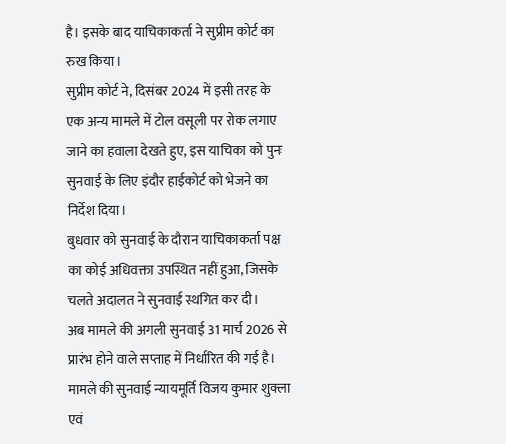है। इसके बाद याचिकाकर्ता ने सुप्रीम कोर्ट का रुख किया।
सुप्रीम कोर्ट ने, दिसंबर 2024 में इसी तरह के एक अन्य मामले में टोल वसूली पर रोक लगाए जाने का हवाला देखते हुए, इस याचिका को पुनः सुनवाई के लिए इंदौर हाईकोर्ट को भेजने का निर्देश दिया।
बुधवार को सुनवाई के दौरान याचिकाकर्ता पक्ष का कोई अधिवक्ता उपस्थित नहीं हुआ, जिसके चलते अदालत ने सुनवाई स्थगित कर दी।
अब मामले की अगली सुनवाई 31 मार्च 2026 से प्रारंभ होने वाले सप्ताह में निर्धारित की गई है।
मामले की सुनवाई न्यायमूर्ति विजय कुमार शुक्ला एवं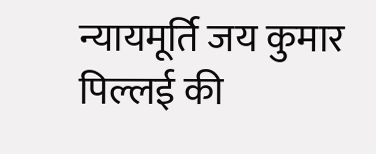न्यायमूर्ति जय कुमार पिल्लई की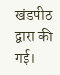खंडपीठ द्वारा की गई।